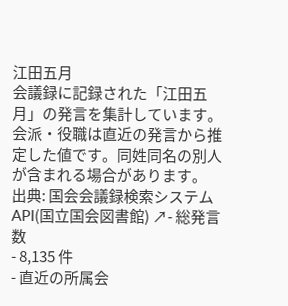江田五月
会議録に記録された「江田五月」の発言を集計しています。会派・役職は直近の発言から推定した値です。同姓同名の別人が含まれる場合があります。
出典: 国会会議録検索システム API(国立国会図書館) ↗- 総発言数
- 8,135 件
- 直近の所属会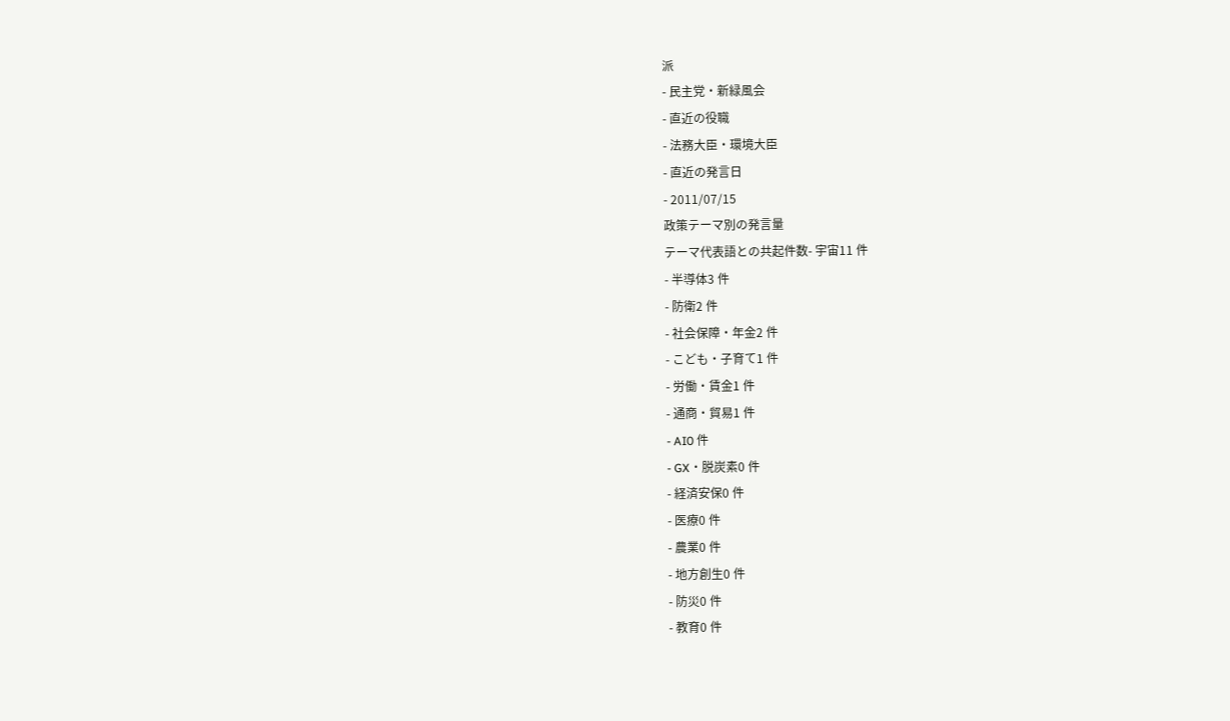派
- 民主党・新緑風会
- 直近の役職
- 法務大臣・環境大臣
- 直近の発言日
- 2011/07/15
政策テーマ別の発言量
テーマ代表語との共起件数- 宇宙11 件
- 半導体3 件
- 防衛2 件
- 社会保障・年金2 件
- こども・子育て1 件
- 労働・賃金1 件
- 通商・貿易1 件
- AI0 件
- GX・脱炭素0 件
- 経済安保0 件
- 医療0 件
- 農業0 件
- 地方創生0 件
- 防災0 件
- 教育0 件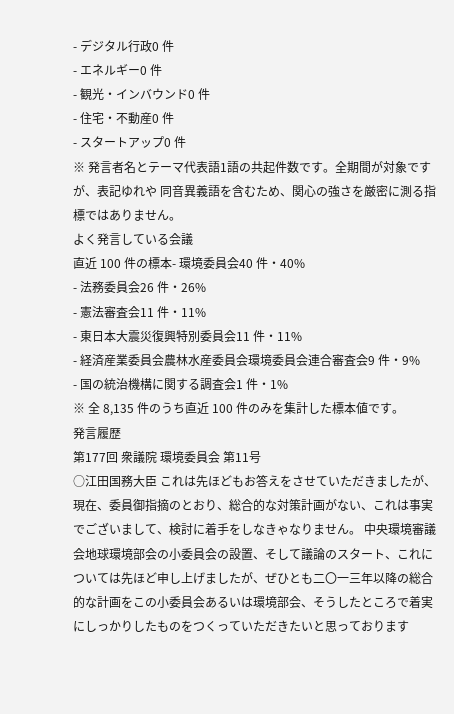- デジタル行政0 件
- エネルギー0 件
- 観光・インバウンド0 件
- 住宅・不動産0 件
- スタートアップ0 件
※ 発言者名とテーマ代表語1語の共起件数です。全期間が対象ですが、表記ゆれや 同音異義語を含むため、関心の強さを厳密に測る指標ではありません。
よく発言している会議
直近 100 件の標本- 環境委員会40 件・40%
- 法務委員会26 件・26%
- 憲法審査会11 件・11%
- 東日本大震災復興特別委員会11 件・11%
- 経済産業委員会農林水産委員会環境委員会連合審査会9 件・9%
- 国の統治機構に関する調査会1 件・1%
※ 全 8,135 件のうち直近 100 件のみを集計した標本値です。
発言履歴
第177回 衆議院 環境委員会 第11号
○江田国務大臣 これは先ほどもお答えをさせていただきましたが、現在、委員御指摘のとおり、総合的な対策計画がない、これは事実でございまして、検討に着手をしなきゃなりません。 中央環境審議会地球環境部会の小委員会の設置、そして議論のスタート、これについては先ほど申し上げましたが、ぜひとも二〇一三年以降の総合的な計画をこの小委員会あるいは環境部会、そうしたところで着実にしっかりしたものをつくっていただきたいと思っております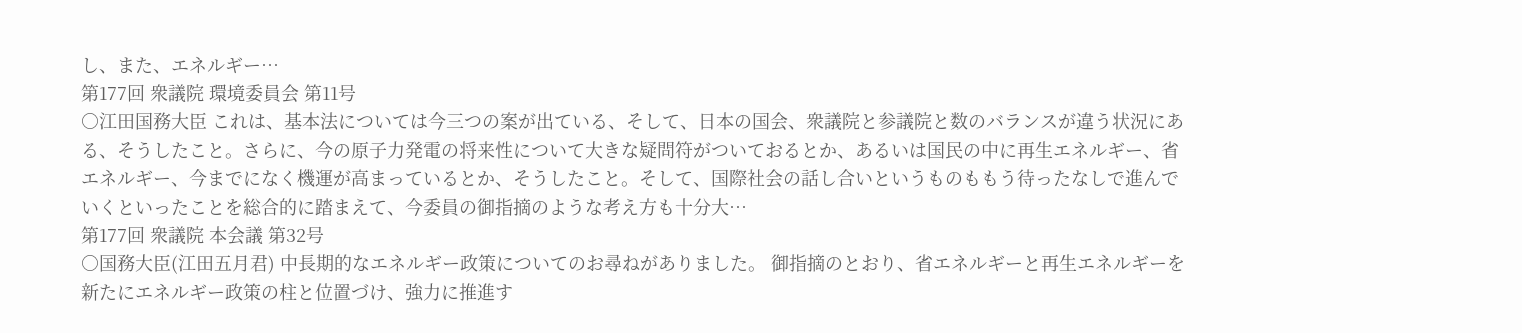し、また、エネルギー…
第177回 衆議院 環境委員会 第11号
○江田国務大臣 これは、基本法については今三つの案が出ている、そして、日本の国会、衆議院と参議院と数のバランスが違う状況にある、そうしたこと。さらに、今の原子力発電の将来性について大きな疑問符がついておるとか、あるいは国民の中に再生エネルギー、省エネルギー、今までになく機運が高まっているとか、そうしたこと。そして、国際社会の話し合いというものももう待ったなしで進んでいくといったことを総合的に踏まえて、今委員の御指摘のような考え方も十分大…
第177回 衆議院 本会議 第32号
○国務大臣(江田五月君) 中長期的なエネルギー政策についてのお尋ねがありました。 御指摘のとおり、省エネルギーと再生エネルギーを新たにエネルギー政策の柱と位置づけ、強力に推進す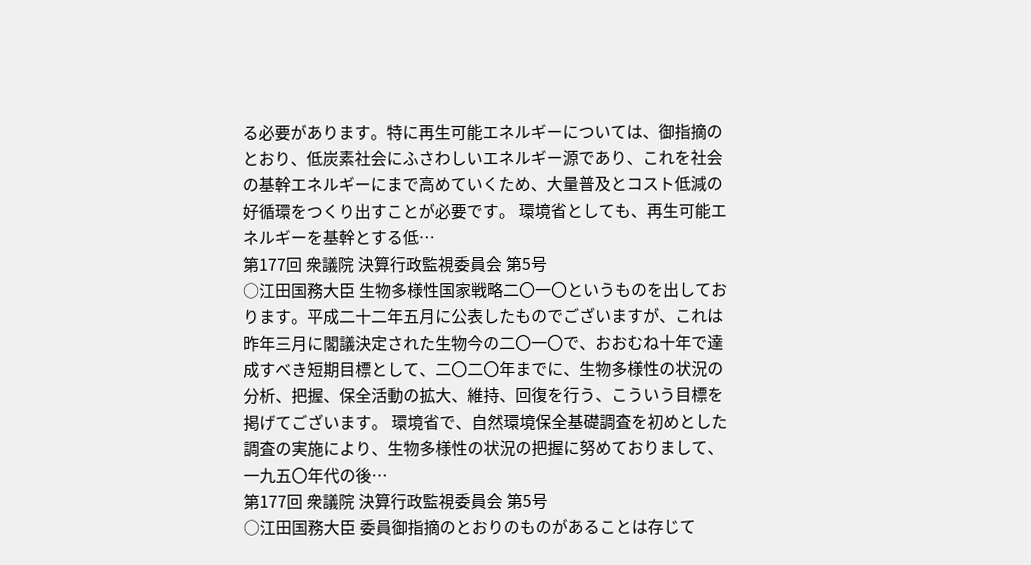る必要があります。特に再生可能エネルギーについては、御指摘のとおり、低炭素社会にふさわしいエネルギー源であり、これを社会の基幹エネルギーにまで高めていくため、大量普及とコスト低減の好循環をつくり出すことが必要です。 環境省としても、再生可能エネルギーを基幹とする低…
第177回 衆議院 決算行政監視委員会 第5号
○江田国務大臣 生物多様性国家戦略二〇一〇というものを出しております。平成二十二年五月に公表したものでございますが、これは昨年三月に閣議決定された生物今の二〇一〇で、おおむね十年で達成すべき短期目標として、二〇二〇年までに、生物多様性の状況の分析、把握、保全活動の拡大、維持、回復を行う、こういう目標を掲げてございます。 環境省で、自然環境保全基礎調査を初めとした調査の実施により、生物多様性の状況の把握に努めておりまして、一九五〇年代の後…
第177回 衆議院 決算行政監視委員会 第5号
○江田国務大臣 委員御指摘のとおりのものがあることは存じて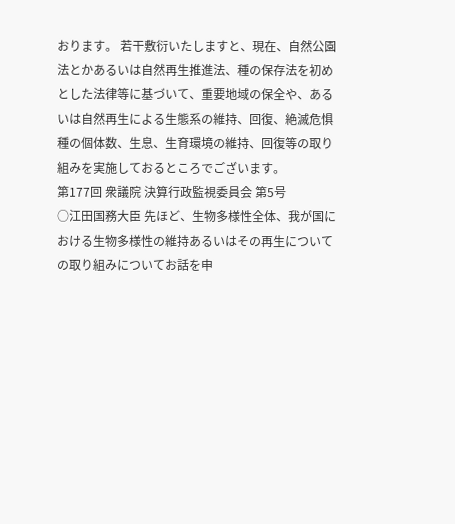おります。 若干敷衍いたしますと、現在、自然公園法とかあるいは自然再生推進法、種の保存法を初めとした法律等に基づいて、重要地域の保全や、あるいは自然再生による生態系の維持、回復、絶滅危惧種の個体数、生息、生育環境の維持、回復等の取り組みを実施しておるところでございます。
第177回 衆議院 決算行政監視委員会 第5号
○江田国務大臣 先ほど、生物多様性全体、我が国における生物多様性の維持あるいはその再生についての取り組みについてお話を申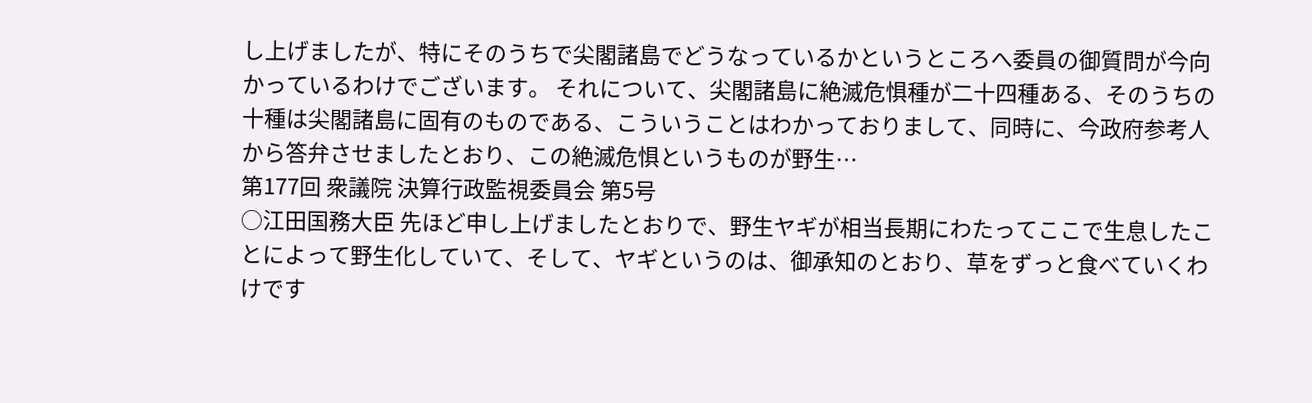し上げましたが、特にそのうちで尖閣諸島でどうなっているかというところへ委員の御質問が今向かっているわけでございます。 それについて、尖閣諸島に絶滅危惧種が二十四種ある、そのうちの十種は尖閣諸島に固有のものである、こういうことはわかっておりまして、同時に、今政府参考人から答弁させましたとおり、この絶滅危惧というものが野生…
第177回 衆議院 決算行政監視委員会 第5号
○江田国務大臣 先ほど申し上げましたとおりで、野生ヤギが相当長期にわたってここで生息したことによって野生化していて、そして、ヤギというのは、御承知のとおり、草をずっと食べていくわけです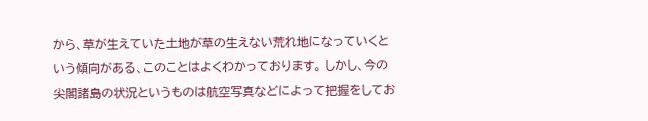から、草が生えていた土地が草の生えない荒れ地になっていくという傾向がある、このことはよくわかっております。 しかし、今の尖閣諸島の状況というものは航空写真などによって把握をしてお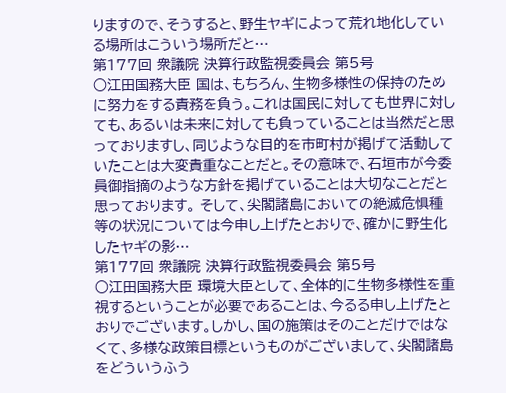りますので、そうすると、野生ヤギによって荒れ地化している場所はこういう場所だと…
第177回 衆議院 決算行政監視委員会 第5号
○江田国務大臣 国は、もちろん、生物多様性の保持のために努力をする責務を負う。これは国民に対しても世界に対しても、あるいは未来に対しても負っていることは当然だと思っておりますし、同じような目的を市町村が掲げて活動していたことは大変貴重なことだと。その意味で、石垣市が今委員御指摘のような方針を掲げていることは大切なことだと思っております。 そして、尖閣諸島においての絶滅危惧種等の状況については今申し上げたとおりで、確かに野生化したヤギの影…
第177回 衆議院 決算行政監視委員会 第5号
○江田国務大臣 環境大臣として、全体的に生物多様性を重視するということが必要であることは、今るる申し上げたとおりでございます。しかし、国の施策はそのことだけではなくて、多様な政策目標というものがございまして、尖閣諸島をどういうふう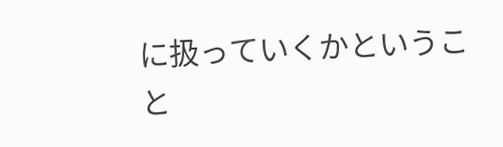に扱っていくかということ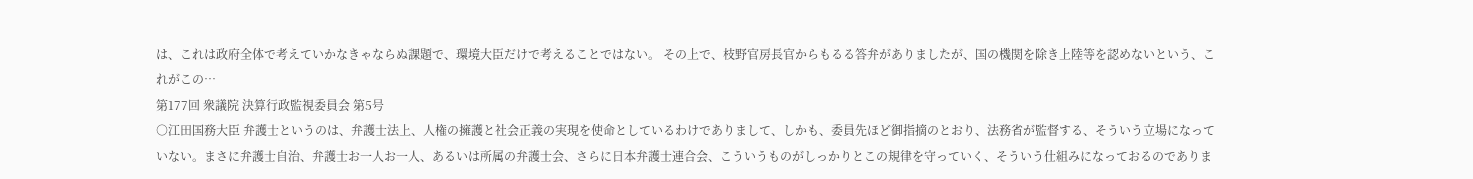は、これは政府全体で考えていかなきゃならぬ課題で、環境大臣だけで考えることではない。 その上で、枝野官房長官からもるる答弁がありましたが、国の機関を除き上陸等を認めないという、これがこの…
第177回 衆議院 決算行政監視委員会 第5号
○江田国務大臣 弁護士というのは、弁護士法上、人権の擁護と社会正義の実現を使命としているわけでありまして、しかも、委員先ほど御指摘のとおり、法務省が監督する、そういう立場になっていない。まさに弁護士自治、弁護士お一人お一人、あるいは所属の弁護士会、さらに日本弁護士連合会、こういうものがしっかりとこの規律を守っていく、そういう仕組みになっておるのでありま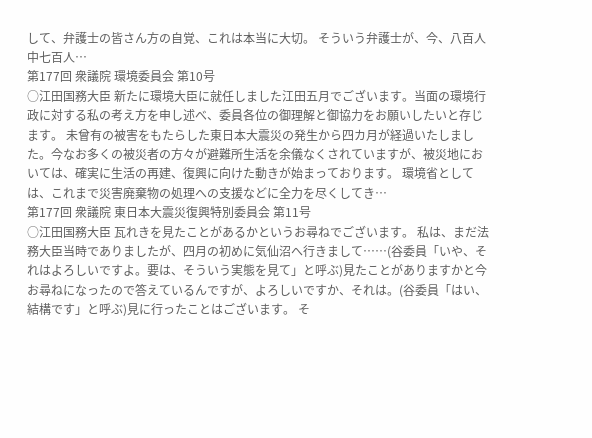して、弁護士の皆さん方の自覚、これは本当に大切。 そういう弁護士が、今、八百人中七百人…
第177回 衆議院 環境委員会 第10号
○江田国務大臣 新たに環境大臣に就任しました江田五月でございます。当面の環境行政に対する私の考え方を申し述べ、委員各位の御理解と御協力をお願いしたいと存じます。 未曾有の被害をもたらした東日本大震災の発生から四カ月が経過いたしました。今なお多くの被災者の方々が避難所生活を余儀なくされていますが、被災地においては、確実に生活の再建、復興に向けた動きが始まっております。 環境省としては、これまで災害廃棄物の処理への支援などに全力を尽くしてき…
第177回 衆議院 東日本大震災復興特別委員会 第11号
○江田国務大臣 瓦れきを見たことがあるかというお尋ねでございます。 私は、まだ法務大臣当時でありましたが、四月の初めに気仙沼へ行きまして……(谷委員「いや、それはよろしいですよ。要は、そういう実態を見て」と呼ぶ)見たことがありますかと今お尋ねになったので答えているんですが、よろしいですか、それは。(谷委員「はい、結構です」と呼ぶ)見に行ったことはございます。 そ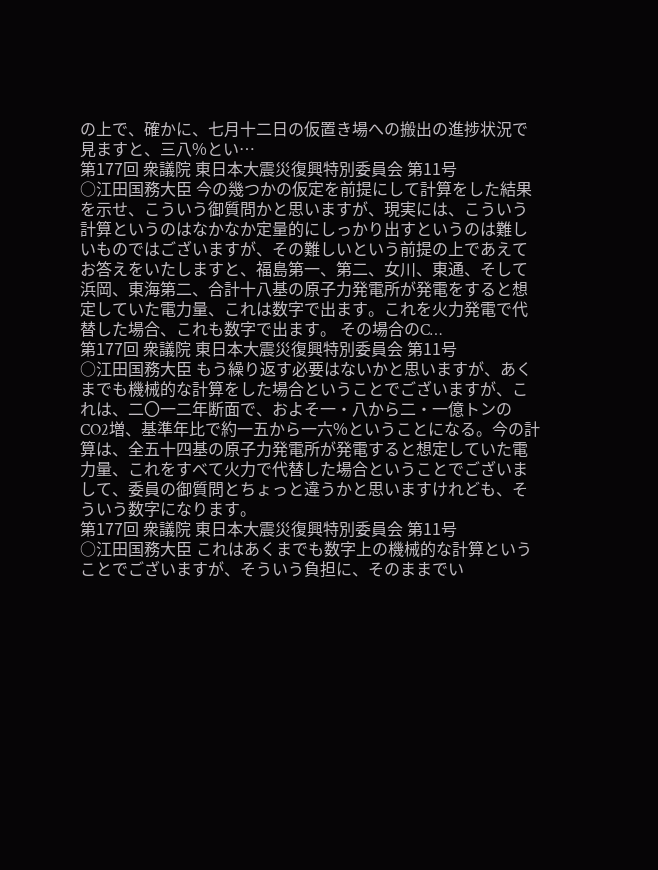の上で、確かに、七月十二日の仮置き場への搬出の進捗状況で見ますと、三八%とい…
第177回 衆議院 東日本大震災復興特別委員会 第11号
○江田国務大臣 今の幾つかの仮定を前提にして計算をした結果を示せ、こういう御質問かと思いますが、現実には、こういう計算というのはなかなか定量的にしっかり出すというのは難しいものではございますが、その難しいという前提の上であえてお答えをいたしますと、福島第一、第二、女川、東通、そして浜岡、東海第二、合計十八基の原子力発電所が発電をすると想定していた電力量、これは数字で出ます。これを火力発電で代替した場合、これも数字で出ます。 その場合のC…
第177回 衆議院 東日本大震災復興特別委員会 第11号
○江田国務大臣 もう繰り返す必要はないかと思いますが、あくまでも機械的な計算をした場合ということでございますが、これは、二〇一二年断面で、およそ一・八から二・一億トンのCO2増、基準年比で約一五から一六%ということになる。今の計算は、全五十四基の原子力発電所が発電すると想定していた電力量、これをすべて火力で代替した場合ということでございまして、委員の御質問とちょっと違うかと思いますけれども、そういう数字になります。
第177回 衆議院 東日本大震災復興特別委員会 第11号
○江田国務大臣 これはあくまでも数字上の機械的な計算ということでございますが、そういう負担に、そのままでい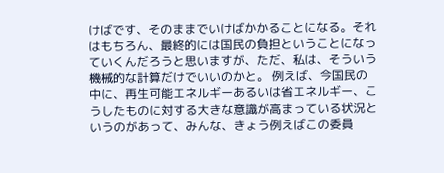けばです、そのままでいけばかかることになる。それはもちろん、最終的には国民の負担ということになっていくんだろうと思いますが、ただ、私は、そういう機械的な計算だけでいいのかと。 例えば、今国民の中に、再生可能エネルギーあるいは省エネルギー、こうしたものに対する大きな意識が高まっている状況というのがあって、みんな、きょう例えばこの委員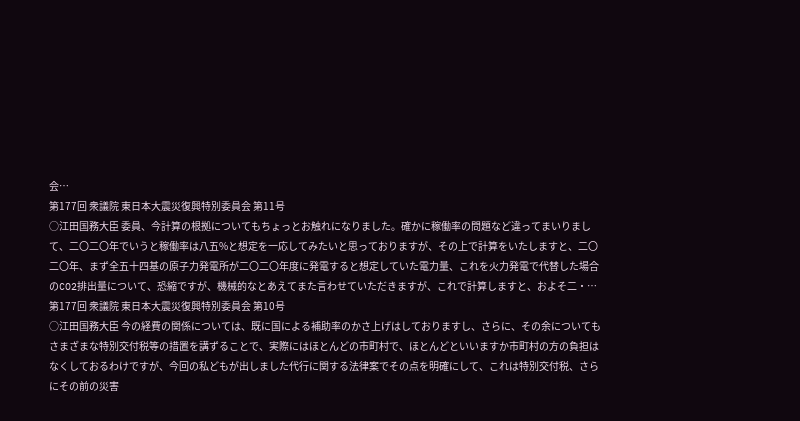会…
第177回 衆議院 東日本大震災復興特別委員会 第11号
○江田国務大臣 委員、今計算の根拠についてもちょっとお触れになりました。確かに稼働率の問題など違ってまいりまして、二〇二〇年でいうと稼働率は八五%と想定を一応してみたいと思っておりますが、その上で計算をいたしますと、二〇二〇年、まず全五十四基の原子力発電所が二〇二〇年度に発電すると想定していた電力量、これを火力発電で代替した場合のCO2排出量について、恐縮ですが、機械的なとあえてまた言わせていただきますが、これで計算しますと、およそ二・…
第177回 衆議院 東日本大震災復興特別委員会 第10号
○江田国務大臣 今の経費の関係については、既に国による補助率のかさ上げはしておりますし、さらに、その余についてもさまざまな特別交付税等の措置を講ずることで、実際にはほとんどの市町村で、ほとんどといいますか市町村の方の負担はなくしておるわけですが、今回の私どもが出しました代行に関する法律案でその点を明確にして、これは特別交付税、さらにその前の災害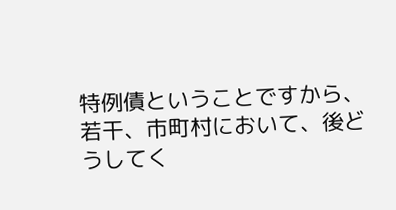特例債ということですから、若干、市町村において、後どうしてく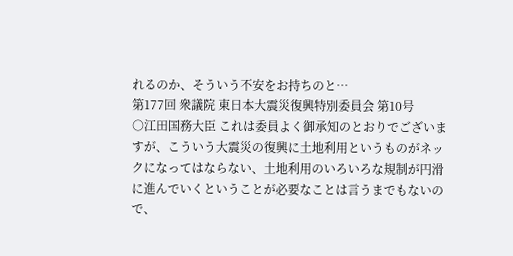れるのか、そういう不安をお持ちのと…
第177回 衆議院 東日本大震災復興特別委員会 第10号
○江田国務大臣 これは委員よく御承知のとおりでございますが、こういう大震災の復興に土地利用というものがネックになってはならない、土地利用のいろいろな規制が円滑に進んでいくということが必要なことは言うまでもないので、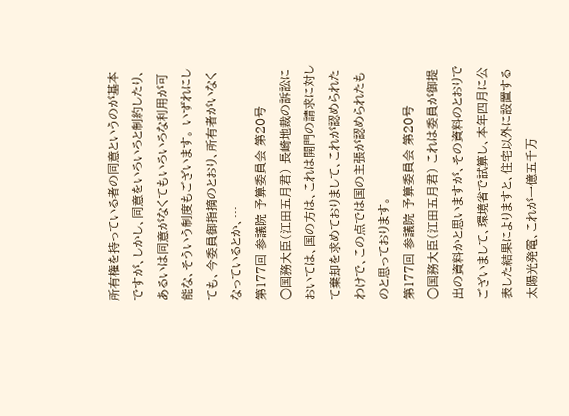所有権を持っている者の同意というのが基本ですが、しかし、同意をいろいろと制約したり、あるいは同意がなくてもいろいろな利用が可能な、そういう制度もございます。 いずれにしても、今委員御指摘のとおり、所有者がいなくなっているとか、…
第177回 参議院 予算委員会 第20号
○国務大臣(江田五月君) 長崎地裁の訴訟においては、国の方は、これは開門の請求に対して棄却を求めておりまして、これが認められたわけで、この点では国の主張が認められたものと思っております。
第177回 参議院 予算委員会 第20号
○国務大臣(江田五月君) これは委員が御提出の資料かと思いますが、その資料のとおりでございまして、環境省で試算し、本年四月に公表した結果によりますと、住宅以外に設置する太陽光発電、これが一億五千万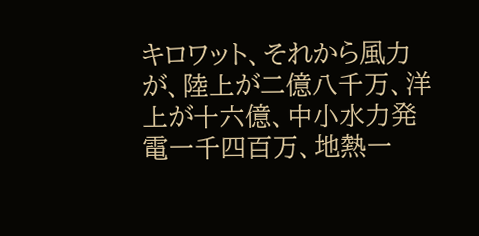キロワット、それから風力が、陸上が二億八千万、洋上が十六億、中小水力発電一千四百万、地熱一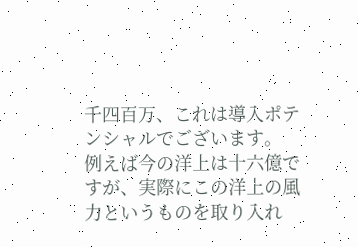千四百万、これは導入ポテンシャルでございます。 例えば今の洋上は十六億ですが、実際にこの洋上の風力というものを取り入れ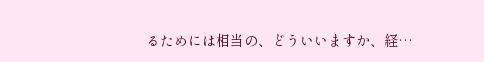るためには相当の、どういいますか、経…